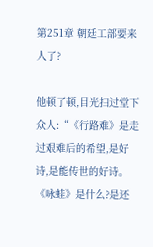第251章 朝廷工部要来人了?

他顿了顿,目光扫过堂下众人:“《行路难》是走过艰难后的希望,是好诗,是能传世的好诗。《咏蛙》是什么?是还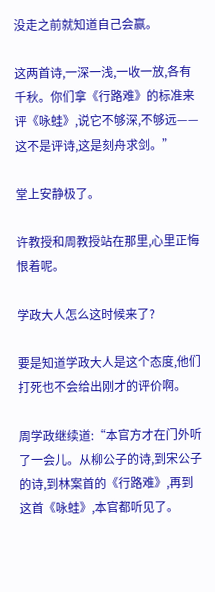没走之前就知道自己会赢。

这两首诗,一深一浅,一收一放,各有千秋。你们拿《行路难》的标准来评《咏蛙》,说它不够深,不够远——这不是评诗,这是刻舟求剑。”

堂上安静极了。

许教授和周教授站在那里,心里正悔恨着呢。

学政大人怎么这时候来了?

要是知道学政大人是这个态度,他们打死也不会给出刚才的评价啊。

周学政继续道:“本官方才在门外听了一会儿。从柳公子的诗,到宋公子的诗,到林案首的《行路难》,再到这首《咏蛙》,本官都听见了。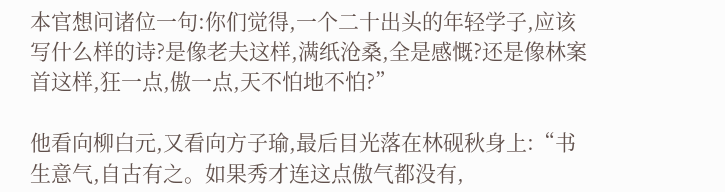本官想问诸位一句:你们觉得,一个二十出头的年轻学子,应该写什么样的诗?是像老夫这样,满纸沧桑,全是感慨?还是像林案首这样,狂一点,傲一点,天不怕地不怕?”

他看向柳白元,又看向方子瑜,最后目光落在林砚秋身上:“书生意气,自古有之。如果秀才连这点傲气都没有,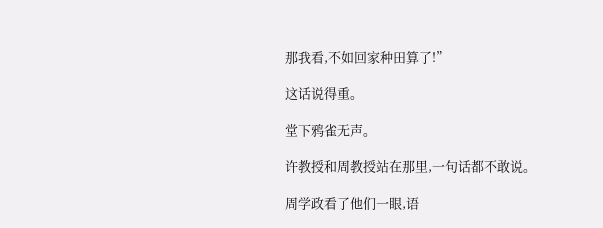那我看,不如回家种田算了!”

这话说得重。

堂下鸦雀无声。

许教授和周教授站在那里,一句话都不敢说。

周学政看了他们一眼,语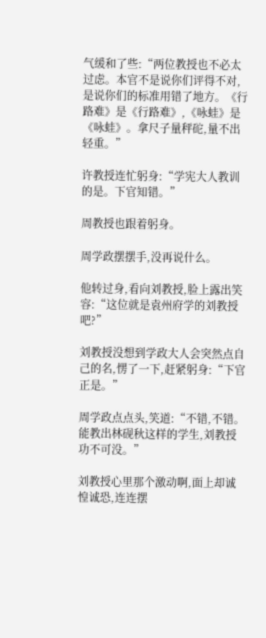气缓和了些:“两位教授也不必太过虑。本官不是说你们评得不对,是说你们的标准用错了地方。《行路难》是《行路难》,《咏蛙》是《咏蛙》。拿尺子量秤砣,量不出轻重。”

许教授连忙躬身:“学宪大人教训的是。下官知错。”

周教授也跟着躬身。

周学政摆摆手,没再说什么。

他转过身,看向刘教授,脸上露出笑容:“这位就是袁州府学的刘教授吧?”

刘教授没想到学政大人会突然点自己的名,愣了一下,赶紧躬身:“下官正是。”

周学政点点头,笑道:“不错,不错。能教出林砚秋这样的学生,刘教授功不可没。”

刘教授心里那个激动啊,面上却诚惶诚恐,连连摆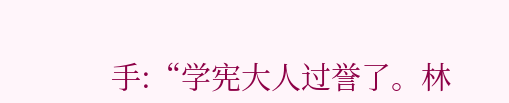手:“学宪大人过誉了。林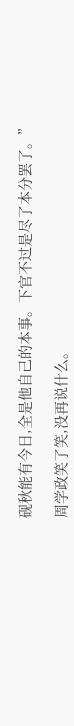砚秋能有今日,全是他自己的本事。下官不过是尽了本分罢了。”

周学政笑了笑,没再说什么。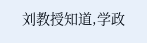刘教授知道,学政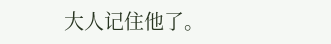大人记住他了。